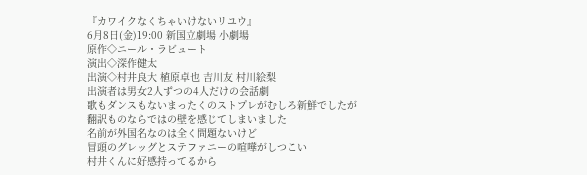『カワイクなくちゃいけないリユウ』
6月8日(金)19:00 新国立劇場 小劇場
原作◇ニール・ラビュート
演出◇深作健太
出演◇村井良大 植原卓也 吉川友 村川絵梨
出演者は男女2人ずつの4人だけの会話劇
歌もダンスもないまったくのストプレがむしろ新鮮でしたが
翻訳ものならではの壁を感じてしまいました
名前が外国名なのは全く問題ないけど
冒頭のグレッグとステファニーの喧嘩がしつこい
村井くんに好感持ってるから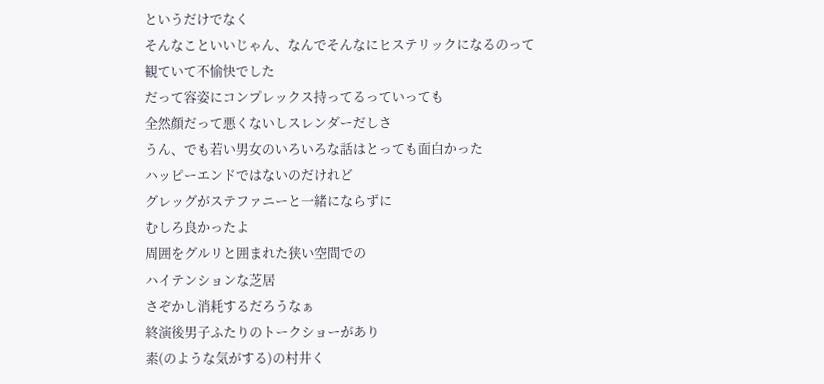というだけでなく
そんなこといいじゃん、なんでそんなにヒステリックになるのって
観ていて不愉快でした
だって容姿にコンプレックス持ってるっていっても
全然顔だって悪くないしスレンダーだしさ
うん、でも若い男女のいろいろな話はとっても面白かった
ハッピーエンドではないのだけれど
グレッグがステファニーと一緒にならずに
むしろ良かったよ
周囲をグルリと囲まれた狭い空間での
ハイテンションな芝居
さぞかし消耗するだろうなぁ
終演後男子ふたりのトークショーがあり
素(のような気がする)の村井く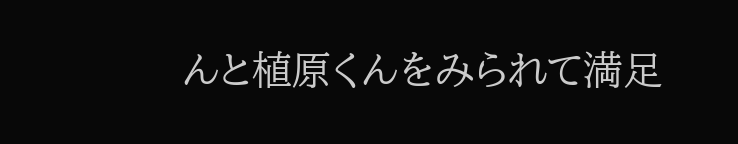んと植原くんをみられて満足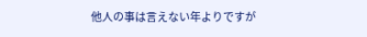他人の事は言えない年よりですが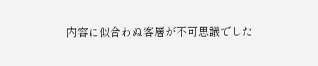内容に似合わぬ客層が不可思議でした